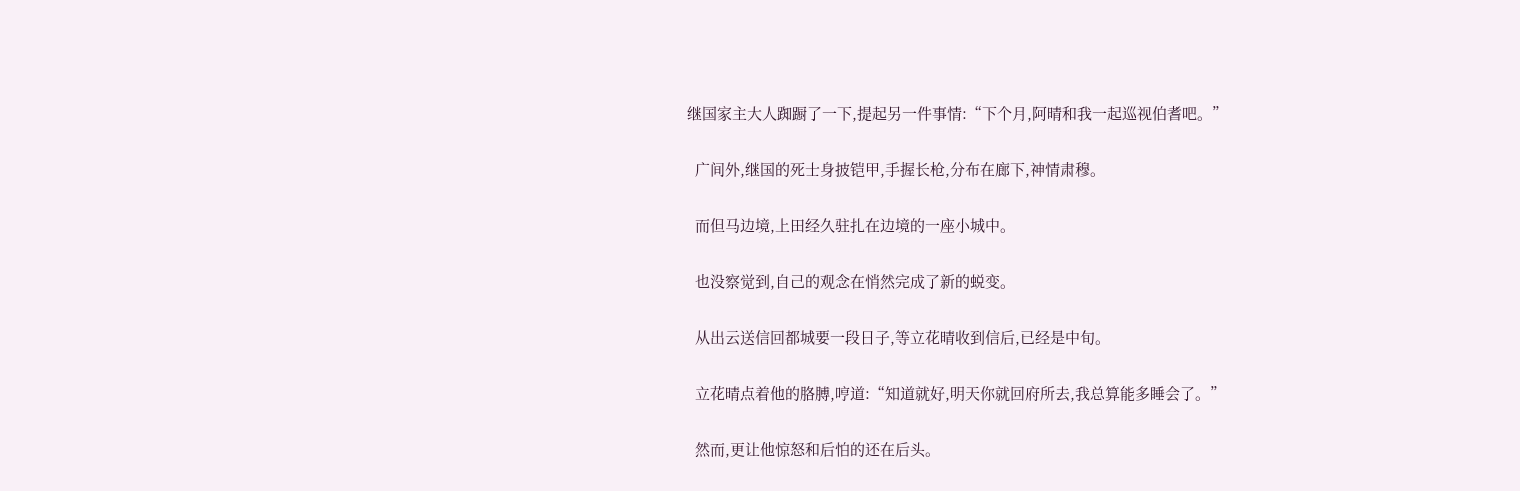继国家主大人踟蹰了一下,提起另一件事情:“下个月,阿晴和我一起巡视伯耆吧。”

  广间外,继国的死士身披铠甲,手握长枪,分布在廊下,神情肃穆。

  而但马边境,上田经久驻扎在边境的一座小城中。

  也没察觉到,自己的观念在悄然完成了新的蜕变。

  从出云送信回都城要一段日子,等立花晴收到信后,已经是中旬。

  立花晴点着他的胳膊,哼道:“知道就好,明天你就回府所去,我总算能多睡会了。”

  然而,更让他惊怒和后怕的还在后头。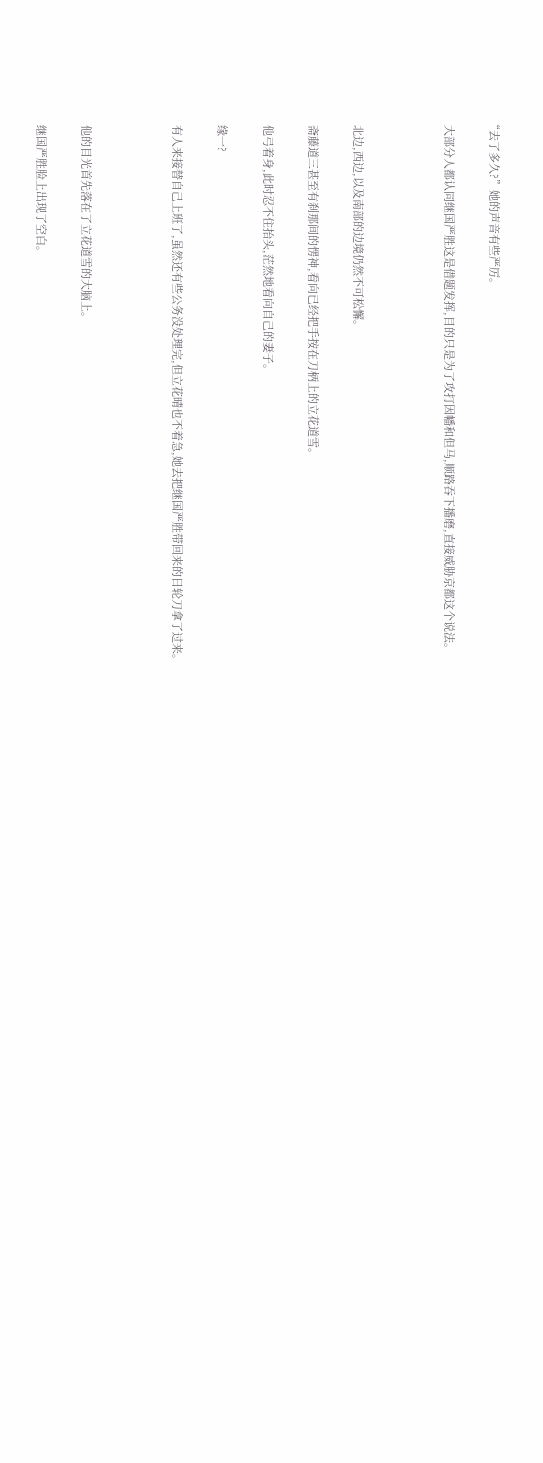“去了多久?”她的声音有些严厉。

  大部分人都认同继国严胜这是借题发挥,目的只是为了攻打因幡和但马,顺路吞下播磨,直接威胁京都这个说法。



  北边,西边,以及南部的边境仍然不可松懈。

  斋藤道三甚至有刹那间的愣神,看向已经把手按在刀柄上的立花道雪。

  他弓着身,此时忍不住抬头,茫然地看向自己的妻子。

  缘一?

  有人来接替自己上班了,虽然还有些公务没处理完,但立花晴也不着急,她去把继国严胜带回来的日轮刀拿了过来。



  他的目光首先落在了立花道雪的大脑上。

  继国严胜脸上出现了空白。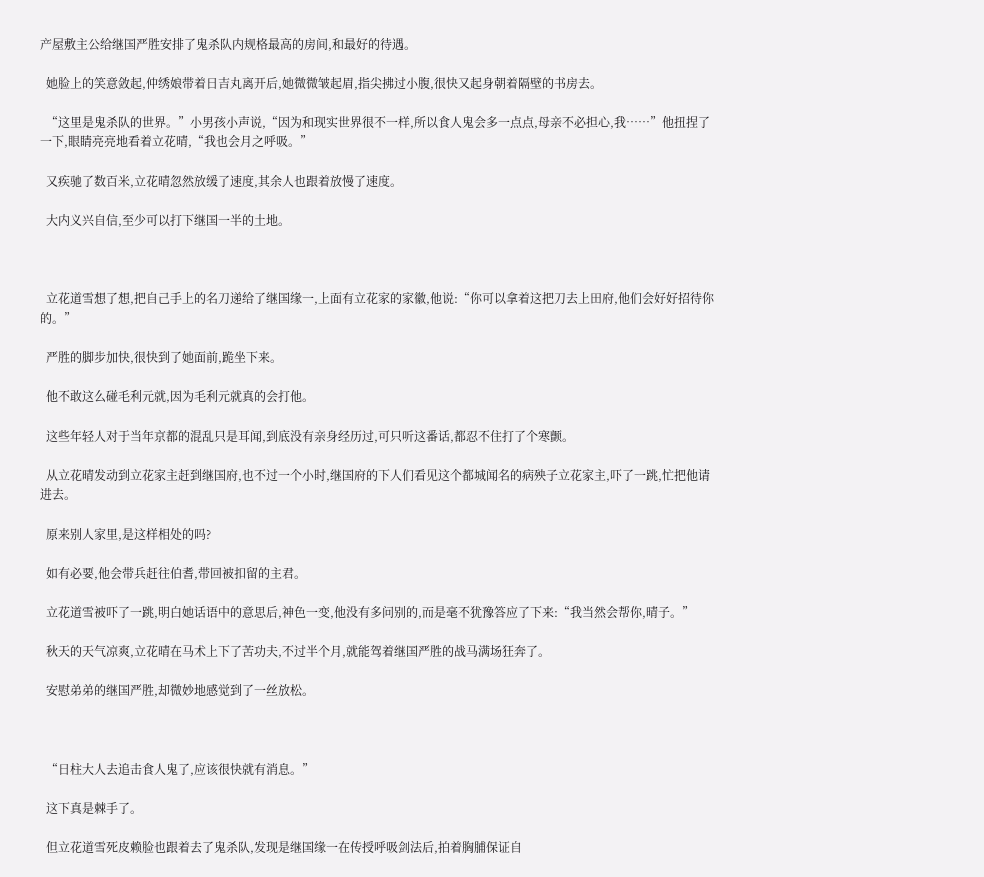产屋敷主公给继国严胜安排了鬼杀队内规格最高的房间,和最好的待遇。

  她脸上的笑意敛起,仲绣娘带着日吉丸离开后,她微微皱起眉,指尖拂过小腹,很快又起身朝着隔壁的书房去。

  “这里是鬼杀队的世界。”小男孩小声说,“因为和现实世界很不一样,所以食人鬼会多一点点,母亲不必担心,我……”他扭捏了一下,眼睛亮亮地看着立花晴,“我也会月之呼吸。”

  又疾驰了数百米,立花晴忽然放缓了速度,其余人也跟着放慢了速度。

  大内义兴自信,至少可以打下继国一半的土地。



  立花道雪想了想,把自己手上的名刀递给了继国缘一,上面有立花家的家徽,他说:“你可以拿着这把刀去上田府,他们会好好招待你的。”

  严胜的脚步加快,很快到了她面前,跪坐下来。

  他不敢这么碰毛利元就,因为毛利元就真的会打他。

  这些年轻人对于当年京都的混乱只是耳闻,到底没有亲身经历过,可只听这番话,都忍不住打了个寒颤。

  从立花晴发动到立花家主赶到继国府,也不过一个小时,继国府的下人们看见这个都城闻名的病殃子立花家主,吓了一跳,忙把他请进去。

  原来别人家里,是这样相处的吗?

  如有必要,他会带兵赶往伯耆,带回被扣留的主君。

  立花道雪被吓了一跳,明白她话语中的意思后,神色一变,他没有多问别的,而是毫不犹豫答应了下来:“我当然会帮你,晴子。”

  秋天的天气凉爽,立花晴在马术上下了苦功夫,不过半个月,就能驾着继国严胜的战马满场狂奔了。

  安慰弟弟的继国严胜,却微妙地感觉到了一丝放松。



  “日柱大人去追击食人鬼了,应该很快就有消息。”

  这下真是棘手了。

  但立花道雪死皮赖脸也跟着去了鬼杀队,发现是继国缘一在传授呼吸剑法后,拍着胸脯保证自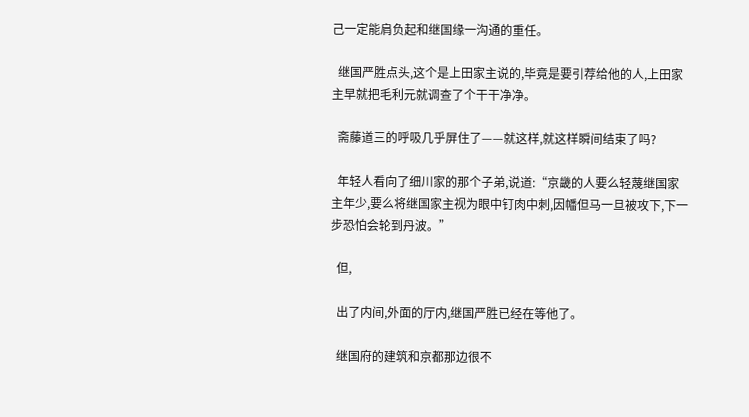己一定能肩负起和继国缘一沟通的重任。

  继国严胜点头,这个是上田家主说的,毕竟是要引荐给他的人,上田家主早就把毛利元就调查了个干干净净。

  斋藤道三的呼吸几乎屏住了——就这样,就这样瞬间结束了吗?

  年轻人看向了细川家的那个子弟,说道:“京畿的人要么轻蔑继国家主年少,要么将继国家主视为眼中钉肉中刺,因幡但马一旦被攻下,下一步恐怕会轮到丹波。”

  但,

  出了内间,外面的厅内,继国严胜已经在等他了。

  继国府的建筑和京都那边很不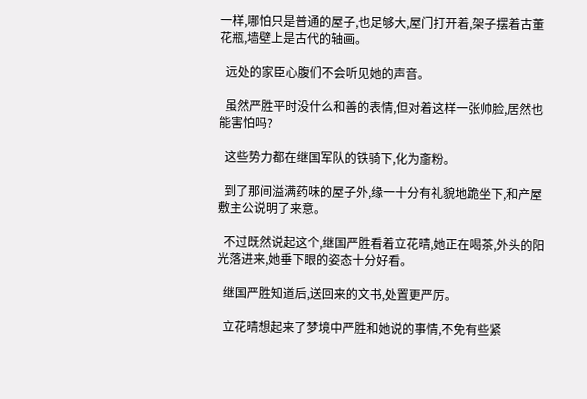一样,哪怕只是普通的屋子,也足够大,屋门打开着,架子摆着古董花瓶,墙壁上是古代的轴画。

  远处的家臣心腹们不会听见她的声音。

  虽然严胜平时没什么和善的表情,但对着这样一张帅脸,居然也能害怕吗?

  这些势力都在继国军队的铁骑下,化为齑粉。

  到了那间溢满药味的屋子外,缘一十分有礼貌地跪坐下,和产屋敷主公说明了来意。

  不过既然说起这个,继国严胜看着立花晴,她正在喝茶,外头的阳光落进来,她垂下眼的姿态十分好看。

  继国严胜知道后,送回来的文书,处置更严厉。

  立花晴想起来了梦境中严胜和她说的事情,不免有些紧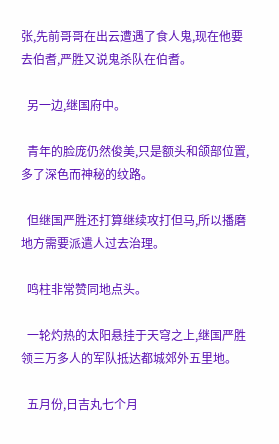张,先前哥哥在出云遭遇了食人鬼,现在他要去伯耆,严胜又说鬼杀队在伯耆。

  另一边,继国府中。

  青年的脸庞仍然俊美,只是额头和颌部位置,多了深色而神秘的纹路。

  但继国严胜还打算继续攻打但马,所以播磨地方需要派遣人过去治理。

  鸣柱非常赞同地点头。

  一轮灼热的太阳悬挂于天穹之上,继国严胜领三万多人的军队抵达都城郊外五里地。

  五月份,日吉丸七个月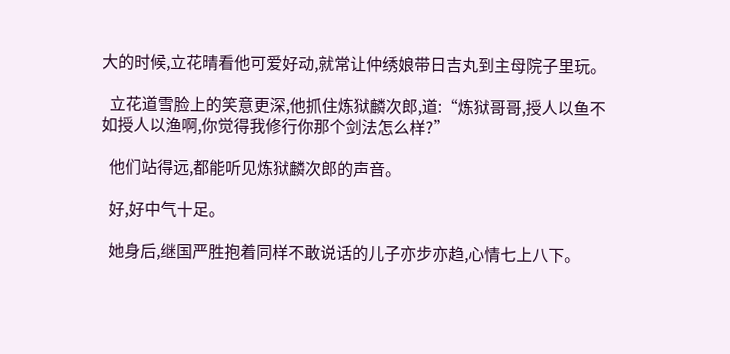大的时候,立花晴看他可爱好动,就常让仲绣娘带日吉丸到主母院子里玩。

  立花道雪脸上的笑意更深,他抓住炼狱麟次郎,道:“炼狱哥哥,授人以鱼不如授人以渔啊,你觉得我修行你那个剑法怎么样?”

  他们站得远,都能听见炼狱麟次郎的声音。

  好,好中气十足。

  她身后,继国严胜抱着同样不敢说话的儿子亦步亦趋,心情七上八下。